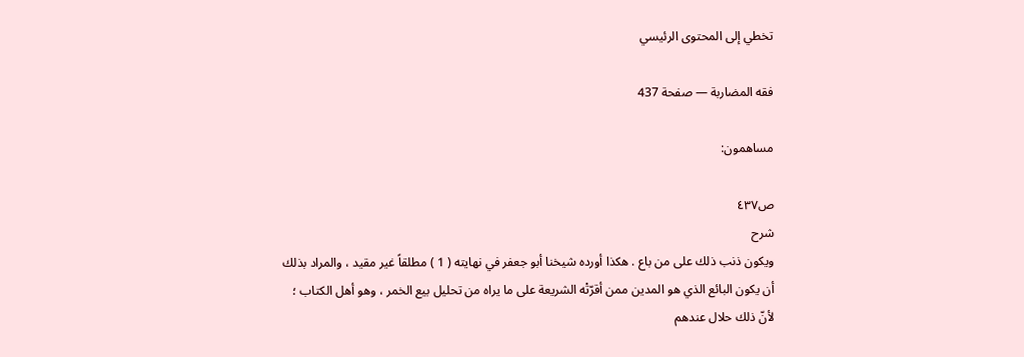تخطي إلى المحتوى الرئيسي

فقه المضاربة — صفحة 437

مساهمون:

ص٤٣٧
شرح
ويكون ذنب ذلك على من باع . هكذا أورده شيخنا أبو جعفر في نهايته ( 1 ) مطلقاً غير مقيد ، والمراد بذلك أن يكون البائع الذي هو المدين ممن أقرّتْه الشريعة على ما يراه من تحليل بيع الخمر ، وهو أهل الكتاب ؛ لأنّ ذلك حلال عندهم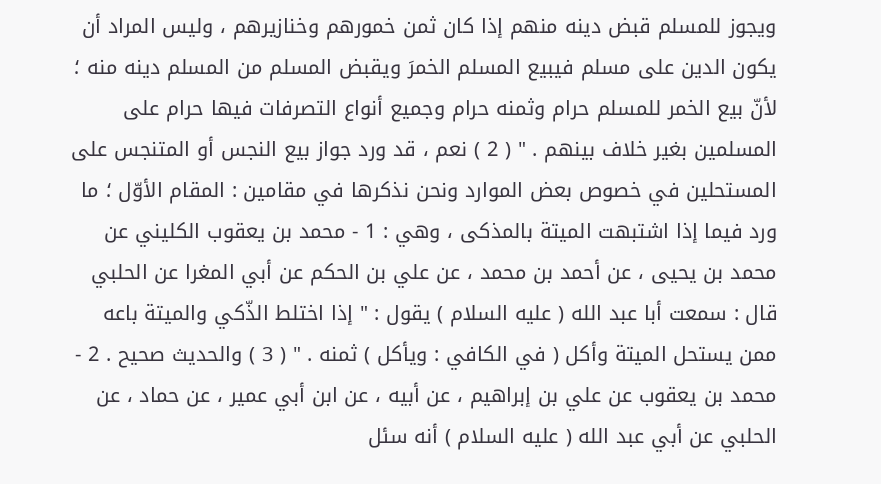ويجوز للمسلم قبض دينه منهم إذا كان ثمن خمورهم وخنازيرهم ، وليس المراد أن يكون الدين على مسلم فيبيع المسلم الخمرَ ويقبض المسلم من المسلم دينه منه ؛ لأنّ بيع الخمر للمسلم حرام وثمنه حرام وجميع أنواع التصرفات فيها حرام على المسلمين بغير خلاف بينهم . " ( 2 ) نعم ، قد ورد جواز بيع النجس أو المتنجس على المستحلين في خصوص بعض الموارد ونحن نذكرها في مقامين : المقام الأوّل ؛ ما ورد فيما إذا اشتبهت الميتة بالمذكى ، وهي : 1 - محمد بن يعقوب الكليني عن محمد بن يحيى ، عن أحمد بن محمد ، عن علي بن الحكم عن أبي المغرا عن الحلبي قال : سمعت أبا عبد الله ( عليه السلام ) يقول : " إذا اختلط الذّكي والميتة باعه ممن يستحل الميتة وأكل ( في الكافي : ويأكل ) ثمنه . " ( 3 ) والحديث صحيح . 2 - محمد بن يعقوب عن علي بن إبراهيم ، عن أبيه ، عن ابن أبي عمير ، عن حماد ، عن الحلبي عن أبي عبد الله ( عليه السلام ) أنه سئل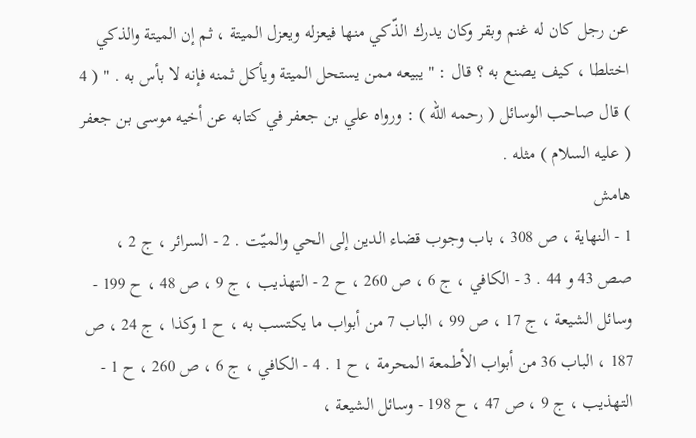عن رجل كان له غنم وبقر وكان يدرك الذّكي منها فيعزله ويعزل الميتة ، ثم إن الميتة والذكي اختلطا ، كيف يصنع به ؟ قال : " يبيعه ممن يستحل الميتة ويأكل ثمنه فإنه لا بأس به . " ( 4 ) قال صاحب الوسائل ( رحمه الله ) : ورواه علي بن جعفر في كتابه عن أخيه موسى بن جعفر ( عليه السلام ) مثله .
هامش
1 - النهاية ، ص 308 ، باب وجوب قضاء الدين إلى الحي والميّت . 2 - السرائر ، ج 2 ، صص 43 و 44 . 3 - الكافي ، ج 6 ، ص 260 ، ح 2 - التهذيب ، ج 9 ، ص 48 ، ح 199 - وسائل الشيعة ، ج 17 ، ص 99 ، الباب 7 من أبواب ما يكتسب به ، ح 1 وكذا ، ج 24 ، ص 187 ، الباب 36 من أبواب الأطمعة المحرمة ، ح 1 . 4 - الكافي ، ج 6 ، ص 260 ، ح 1 - التهذيب ، ج 9 ، ص 47 ، ح 198 - وسائل الشيعة ،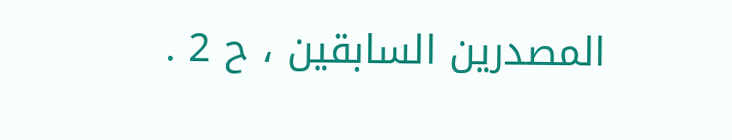المصدرين السابقين ، ح 2 .